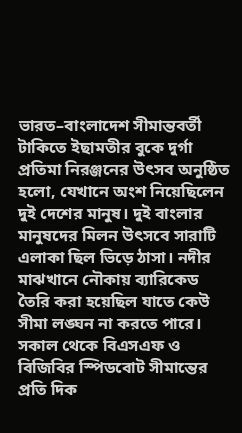ভারত–বাংলাদেশ সীমান্তবর্তী টাকিতে ইছামতীর বুকে দুর্গা প্রতিমা নিরঞ্জনের উৎসব অনুষ্ঠিত হলো, যেখানে অংশ নিয়েছিলেন দুই দেশের মানুষ। দুই বাংলার মানুষদের মিলন উৎসবে সারাটি এলাকা ছিল ভিড়ে ঠাসা। নদীর মাঝখানে নৌকায় ব্যারিকেড তৈরি করা হয়েছিল যাতে কেউ সীমা লঙ্ঘন না করতে পারে। সকাল থেকে বিএসএফ ও বিজিবির স্পিডবোট সীমান্তের প্রতি দিক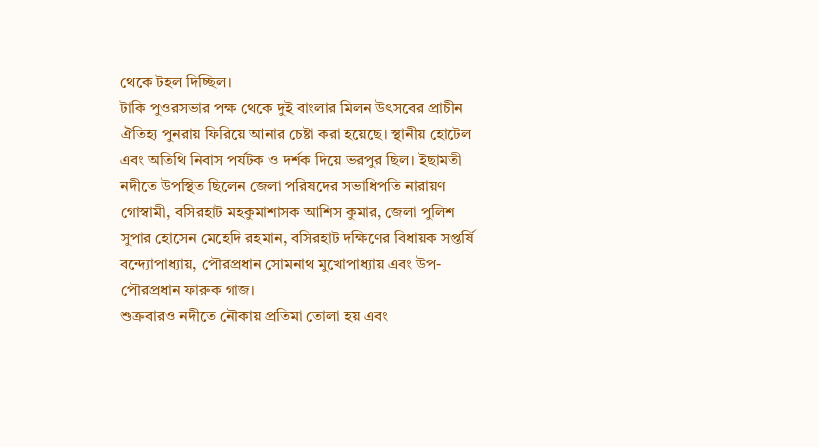থেকে টহল দিচ্ছিল।
টাকি পুওরসভার পক্ষ থেকে দুই বাংলার মিলন উৎসবের প্রাচীন ঐতিহ্য পুনরায় ফিরিয়ে আনার চেষ্টা করা হয়েছে। স্থানীয় হোটেল এবং অতিথি নিবাস পর্যটক ও দর্শক দিয়ে ভরপুর ছিল। ইছামতী নদীতে উপস্থিত ছিলেন জেলা পরিষদের সভাধিপতি নারায়ণ গোস্বামী, বসিরহাট মহকুমাশাসক আশিস কুমার, জেলা পুলিশ সুপার হোসেন মেহেদি রহমান, বসিরহাট দক্ষিণের বিধায়ক সপ্তর্ষি বন্দ্যোপাধ্যায়, পৌরপ্রধান সোমনাথ মুখোপাধ্যায় এবং উপ-পৌরপ্রধান ফারুক গাজ।
শুক্রবারও নদীতে নৌকায় প্রতিমা তোলা হয় এবং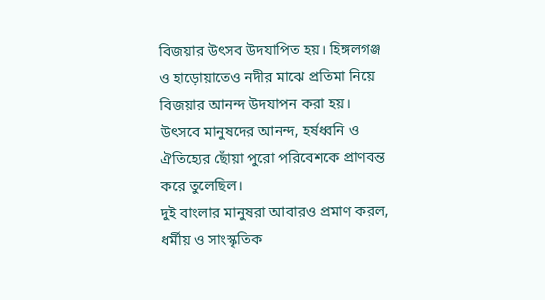বিজয়ার উৎসব উদযাপিত হয়। হিঙ্গলগঞ্জ ও হাড়োয়াতেও নদীর মাঝে প্রতিমা নিয়ে বিজয়ার আনন্দ উদযাপন করা হয়। উৎসবে মানুষদের আনন্দ, হর্ষধ্বনি ও ঐতিহ্যের ছোঁয়া পুরো পরিবেশকে প্রাণবন্ত করে তুলেছিল।
দুই বাংলার মানুষরা আবারও প্রমাণ করল, ধর্মীয় ও সাংস্কৃতিক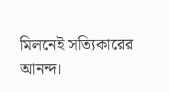মিলনেই সত্যিকারের আনন্দ।